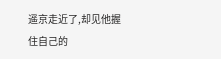遥京走近了,却见他握住自己的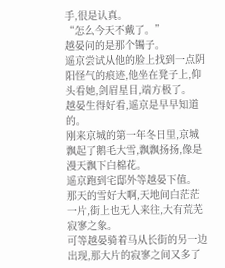手,很是认真。
“怎么今天不戴了。”
越晏问的是那个镯子。
遥京尝试从他的脸上找到一点阴阳怪气的痕迹,他坐在凳子上,仰头看她,剑眉星目,端方极了。
越晏生得好看,遥京是早早知道的。
刚来京城的第一年冬日里,京城飘起了鹅毛大雪,飘飘扬扬,像是漫天飘下白棉花。
遥京跑到宅邸外等越晏下值。
那天的雪好大啊,天地间白茫茫一片,街上也无人来往,大有荒芜寂寥之象。
可等越晏骑着马从长街的另一边出现,那大片的寂寥之间又多了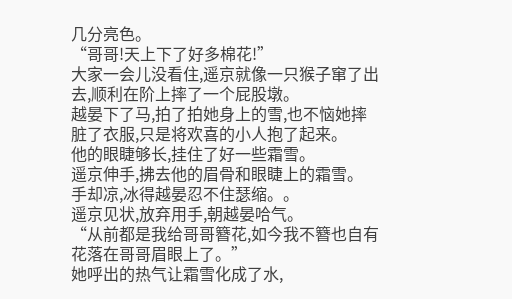几分亮色。
“哥哥!天上下了好多棉花!”
大家一会儿没看住,遥京就像一只猴子窜了出去,顺利在阶上摔了一个屁股墩。
越晏下了马,拍了拍她身上的雪,也不恼她摔脏了衣服,只是将欢喜的小人抱了起来。
他的眼睫够长,挂住了好一些霜雪。
遥京伸手,拂去他的眉骨和眼睫上的霜雪。
手却凉,冰得越晏忍不住瑟缩。。
遥京见状,放弃用手,朝越晏哈气。
“从前都是我给哥哥簪花,如今我不簪也自有花落在哥哥眉眼上了。”
她呼出的热气让霜雪化成了水,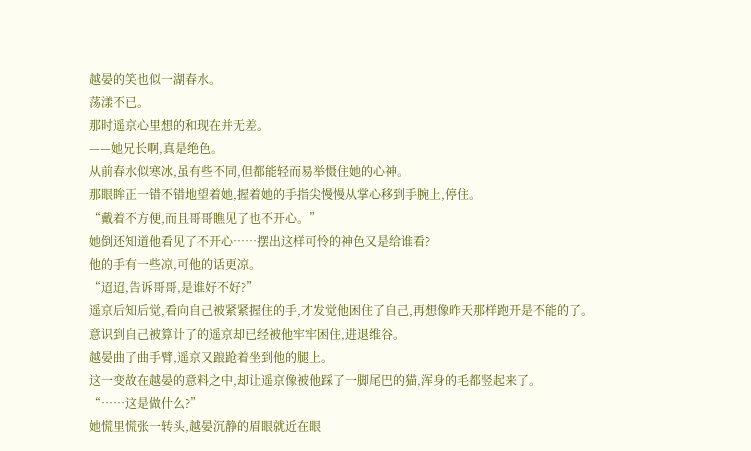越晏的笑也似一湖春水。
荡漾不已。
那时遥京心里想的和现在并无差。
——她兄长啊,真是绝色。
从前春水似寒冰,虽有些不同,但都能轻而易举慑住她的心神。
那眼眸正一错不错地望着她,握着她的手指尖慢慢从掌心移到手腕上,停住。
“戴着不方便,而且哥哥瞧见了也不开心。”
她倒还知道他看见了不开心……摆出这样可怜的神色又是给谁看?
他的手有一些凉,可他的话更凉。
“迢迢,告诉哥哥,是谁好不好?”
遥京后知后觉,看向自己被紧紧握住的手,才发觉他困住了自己,再想像昨天那样跑开是不能的了。
意识到自己被算计了的遥京却已经被他牢牢困住,进退维谷。
越晏曲了曲手臂,遥京又踉跄着坐到他的腿上。
这一变故在越晏的意料之中,却让遥京像被他踩了一脚尾巴的猫,浑身的毛都竖起来了。
“……这是做什么?”
她慌里慌张一转头,越晏沉静的眉眼就近在眼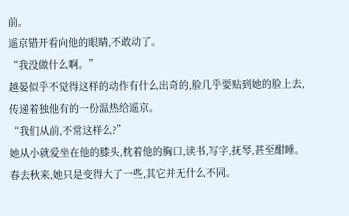前。
遥京错开看向他的眼睛,不敢动了。
“我没做什么啊。”
越晏似乎不觉得这样的动作有什么出奇的,脸几乎要贴到她的脸上去,传递着独他有的一份温热给遥京。
“我们从前,不常这样么?”
她从小就爱坐在他的膝头,枕着他的胸口,读书,写字,抚琴,甚至酣睡。
春去秋来,她只是变得大了一些,其它并无什么不同。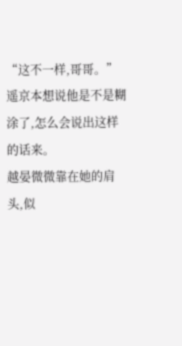“这不一样,哥哥。”
遥京本想说他是不是糊涂了,怎么会说出这样的话来。
越晏微微靠在她的肩头,似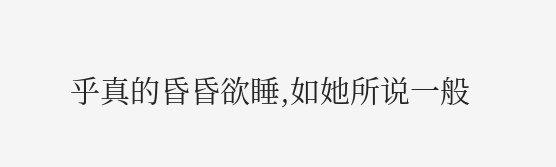乎真的昏昏欲睡,如她所说一般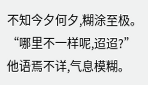不知今夕何夕,糊涂至极。
“哪里不一样呢,迢迢?”
他语焉不详,气息模糊。